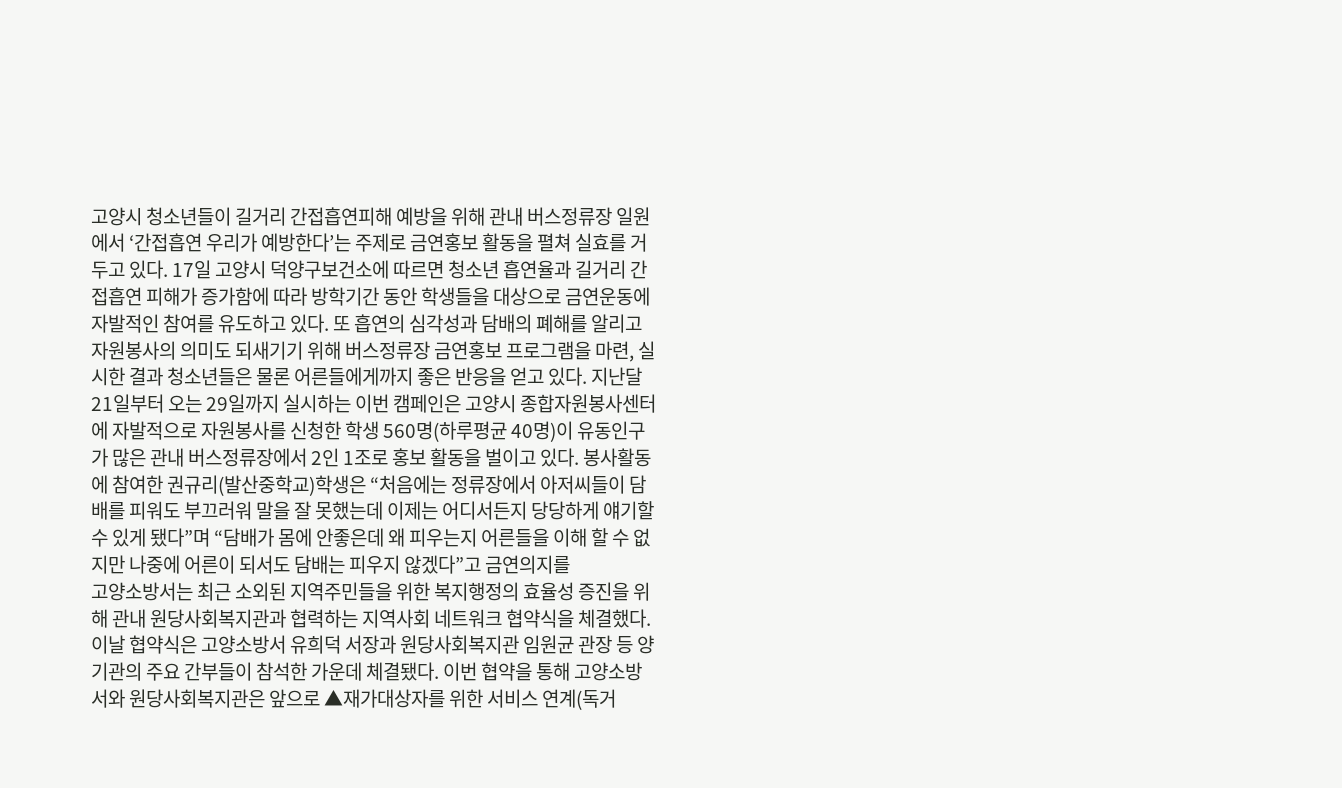고양시 청소년들이 길거리 간접흡연피해 예방을 위해 관내 버스정류장 일원에서 ‘간접흡연 우리가 예방한다’는 주제로 금연홍보 활동을 펼쳐 실효를 거두고 있다. 17일 고양시 덕양구보건소에 따르면 청소년 흡연율과 길거리 간접흡연 피해가 증가함에 따라 방학기간 동안 학생들을 대상으로 금연운동에 자발적인 참여를 유도하고 있다. 또 흡연의 심각성과 담배의 폐해를 알리고 자원봉사의 의미도 되새기기 위해 버스정류장 금연홍보 프로그램을 마련, 실시한 결과 청소년들은 물론 어른들에게까지 좋은 반응을 얻고 있다. 지난달 21일부터 오는 29일까지 실시하는 이번 캠페인은 고양시 종합자원봉사센터에 자발적으로 자원봉사를 신청한 학생 560명(하루평균 40명)이 유동인구가 많은 관내 버스정류장에서 2인 1조로 홍보 활동을 벌이고 있다. 봉사활동에 참여한 권규리(발산중학교)학생은 “처음에는 정류장에서 아저씨들이 담배를 피워도 부끄러워 말을 잘 못했는데 이제는 어디서든지 당당하게 얘기할 수 있게 됐다”며 “담배가 몸에 안좋은데 왜 피우는지 어른들을 이해 할 수 없지만 나중에 어른이 되서도 담배는 피우지 않겠다”고 금연의지를
고양소방서는 최근 소외된 지역주민들을 위한 복지행정의 효율성 증진을 위해 관내 원당사회복지관과 협력하는 지역사회 네트워크 협약식을 체결했다. 이날 협약식은 고양소방서 유희덕 서장과 원당사회복지관 임원균 관장 등 양 기관의 주요 간부들이 참석한 가운데 체결됐다. 이번 협약을 통해 고양소방서와 원당사회복지관은 앞으로 ▲재가대상자를 위한 서비스 연계(독거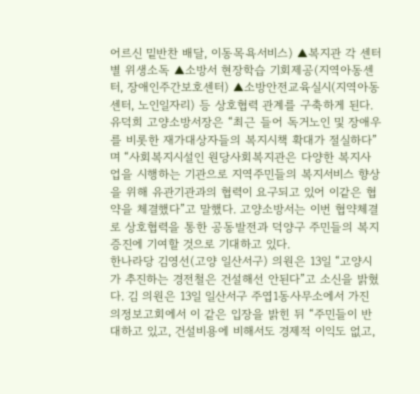어르신 밑반찬 배달, 이동목욕서비스) ▲복지관 각 센터별 위생소독 ▲소방서 현장학습 기회제공(지역아동센터, 장애인주간보호센터) ▲소방안전교육실시(지역아동센터, 노인일자리) 등 상호협력 관계를 구축하게 된다. 유덕희 고양소방서장은 “최근 들어 독거노인 및 장애우를 비롯한 재가대상자들의 복지시책 확대가 절실하다”며 “사회복지시설인 원당사회복지관은 다양한 복지사업을 시행하는 기관으로 지역주민들의 복지서비스 향상을 위해 유관기관과의 협력이 요구되고 있어 이같은 협약을 체결했다”고 말했다. 고양소방서는 이번 협약체결로 상호협력을 통한 공동발전과 덕양구 주민들의 복지증진에 기여할 것으로 기대하고 있다.
한나라당 김영선(고양 일산서구) 의원은 13일 “고양시가 추진하는 경전철은 건설해선 안된다”고 소신을 밝혔다. 김 의원은 13일 일산서구 주엽1동사무소에서 가진 의정보고회에서 이 같은 입장을 밝힌 뒤 “주민들이 반대하고 있고, 건설비용에 비해서도 경제적 이익도 없고,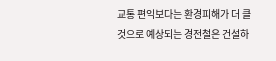교통 편익보다는 환경피해가 더 클 것으로 예상되는 경전철은 건설하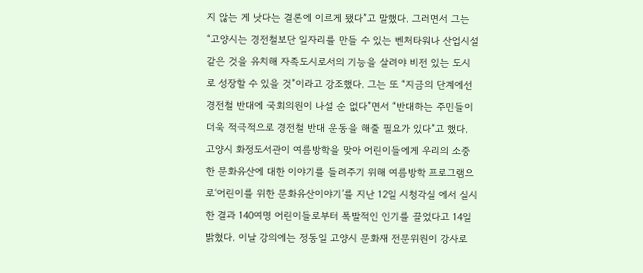지 않는 게 낫다는 결론에 이르게 됐다”고 말했다. 그러면서 그는 “고양시는 경전철보단 일자리를 만들 수 있는 벤처타워나 산업시설 같은 것을 유치해 자족도시로서의 기능을 살려야 비전 있는 도시로 성장할 수 있을 것”이라고 강조했다. 그는 또 “지금의 단계에선 경전철 반대에 국회의원이 나설 순 없다”면서 “반대하는 주민들이 더욱 적극적으로 경전철 반대 운동을 해줄 필요가 있다”고 했다.
고양시 화정도서관이 여름방학을 맞아 어린이들에게 우리의 소중한 문화유산에 대한 이야기를 들려주기 위해 여름방학 프로그램으로‘어린이를 위한 문화유산이야기’를 지난 12일 시청각실 에서 실시한 결과 140여명 어린이들로부터 폭발적인 인기를 끌었다고 14일 밝혔다. 이날 강의에는 정동일 고양시 문화재 전문위원이 강사로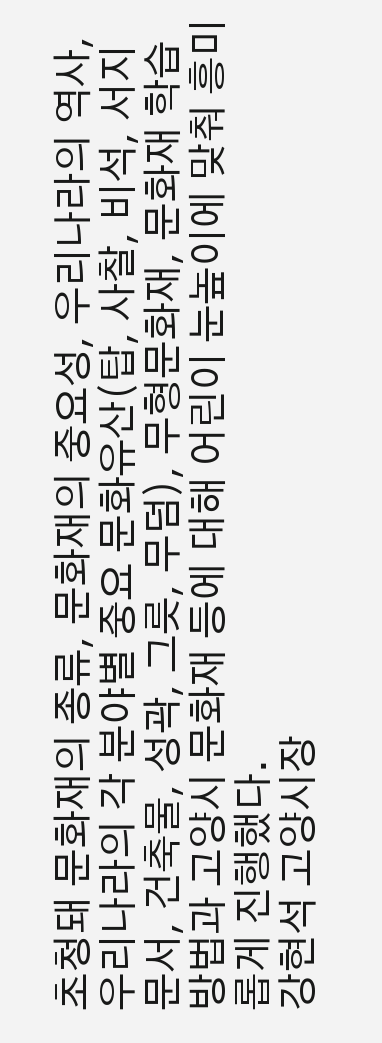초청돼 문화재의 종류, 문화재의 중요성, 우리나라의 역사, 우리나라의 각 분야별 중요 문화유산(탑, 사찰, 비석, 서지문서, 건축물, 성곽, 그릇, 무덤), 무형문화재, 문화재 학습방법과 고양시 문화재 등에 대해 어린이 눈높이에 맞춰 흥미롭게 진행했다.
강현석 고양시장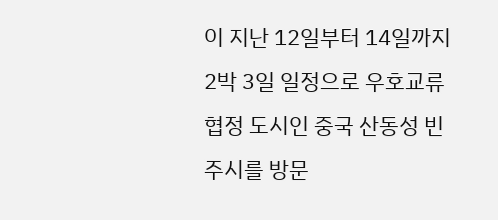이 지난 12일부터 14일까지 2박 3일 일정으로 우호교류협정 도시인 중국 산동성 빈주시를 방문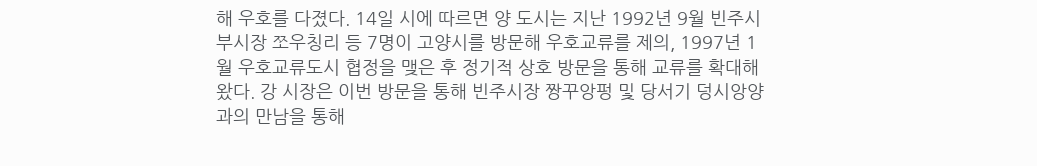해 우호를 다졌다. 14일 시에 따르면 양 도시는 지난 1992년 9월 빈주시 부시장 쪼우칭리 등 7명이 고양시를 방문해 우호교류를 제의, 1997년 1월 우호교류도시 협정을 맺은 후 정기적 상호 방문을 통해 교류를 확대해 왔다. 강 시장은 이번 방문을 통해 빈주시장 짱꾸앙펑 및 당서기 덩시앙양 과의 만남을 통해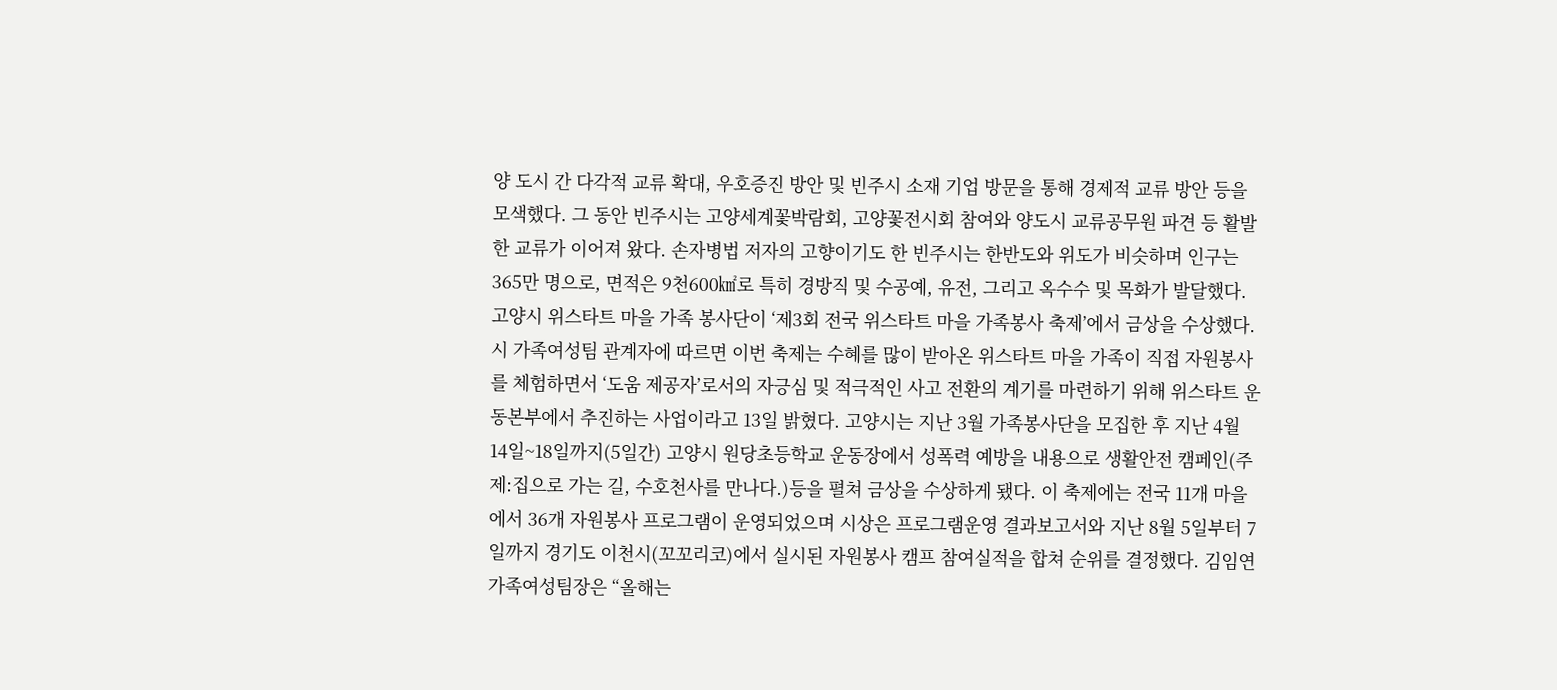양 도시 간 다각적 교류 확대, 우호증진 방안 및 빈주시 소재 기업 방문을 통해 경제적 교류 방안 등을 모색했다. 그 동안 빈주시는 고양세계꽃박람회, 고양꽃전시회 참여와 양도시 교류공무원 파견 등 활발한 교류가 이어져 왔다. 손자병법 저자의 고향이기도 한 빈주시는 한반도와 위도가 비슷하며 인구는 365만 명으로, 면적은 9천600㎢로 특히 경방직 및 수공예, 유전, 그리고 옥수수 및 목화가 발달했다.
고양시 위스타트 마을 가족 봉사단이 ‘제3회 전국 위스타트 마을 가족봉사 축제’에서 금상을 수상했다. 시 가족여성팀 관계자에 따르면 이번 축제는 수혜를 많이 받아온 위스타트 마을 가족이 직접 자원봉사를 체험하면서 ‘도움 제공자’로서의 자긍심 및 적극적인 사고 전환의 계기를 마련하기 위해 위스타트 운동본부에서 추진하는 사업이라고 13일 밝혔다. 고양시는 지난 3월 가족봉사단을 모집한 후 지난 4월 14일~18일까지(5일간) 고양시 원당초등학교 운동장에서 성폭력 예방을 내용으로 생활안전 캠페인(주제:집으로 가는 길, 수호천사를 만나다.)등을 펼쳐 금상을 수상하게 됐다. 이 축제에는 전국 11개 마을에서 36개 자원봉사 프로그램이 운영되었으며 시상은 프로그램운영 결과보고서와 지난 8월 5일부터 7일까지 경기도 이천시(꼬꼬리코)에서 실시된 자원봉사 캠프 참여실적을 합쳐 순위를 결정했다. 김임연 가족여성팀장은 “올해는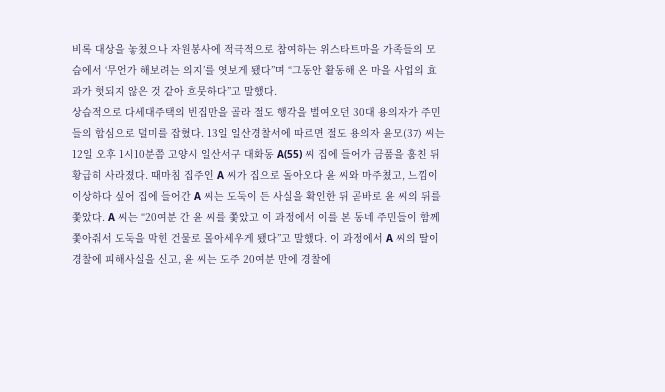비록 대상을 놓쳤으나 자원봉사에 적극적으로 참여하는 위스타트마을 가족들의 모습에서 ‘무언가 해보려는 의지’를 엿보게 됐다”며 “그동안 활동해 온 마을 사업의 효과가 헛되지 않은 것 같아 흐뭇하다”고 말했다.
상습적으로 다세대주택의 빈집만을 골라 절도 행각을 벌여오던 30대 용의자가 주민들의 합심으로 덜미를 잡혔다. 13일 일산경찰서에 따르면 절도 용의자 윤모(37) 씨는 12일 오후 1시10분쯤 고양시 일산서구 대화동 A(55) 씨 집에 들어가 금품을 훔친 뒤 황급히 사라졌다. 때마침 집주인 A 씨가 집으로 돌아오다 윤 씨와 마주쳤고, 느낌이 이상하다 싶어 집에 들어간 A 씨는 도둑이 든 사실을 확인한 뒤 곧바로 윤 씨의 뒤를 쫓았다. A 씨는 “20여분 간 윤 씨를 쫓았고 이 과정에서 이를 본 동네 주민들이 함께 쫓아줘서 도둑을 막힌 건물로 몰아세우게 됐다”고 말했다. 이 과정에서 A 씨의 딸이 경찰에 피해사실을 신고, 윤 씨는 도주 20여분 만에 경찰에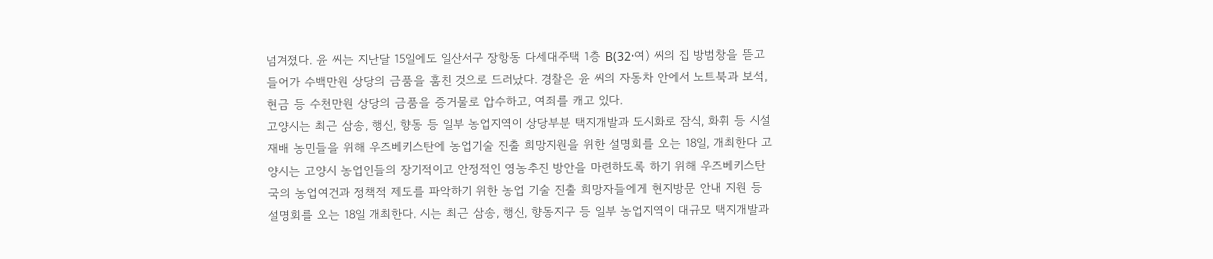넘겨졌다. 윤 씨는 지난달 15일에도 일산서구 장항동 다세대주택 1층 B(32·여) 씨의 집 방범창을 뜯고 들어가 수백만원 상당의 금품을 훔친 것으로 드러났다. 경찰은 윤 씨의 자동차 안에서 노트북과 보석, 현금 등 수천만원 상당의 금품을 증거물로 압수하고, 여죄를 캐고 있다.
고양시는 최근 삼송, 행신, 향동 등 일부 농업지역이 상당부분 택지개발과 도시화로 잠식, 화휘 등 시설 재배 농민들을 위해 우즈베키스탄에 농업기술 진출 희망지원을 위한 설명회를 오는 18일, 개최한다 고양시는 고양시 농업인들의 장기적이고 안정적인 영농추진 방안을 마련하도록 하기 위해 우즈베키스탄국의 농업여건과 정책적 제도를 파악하기 위한 농업 기술 진출 희망자들에게 현지방문 안내 지원 등 설명회를 오는 18일 개최한다. 시는 최근 삼송, 행신, 향동지구 등 일부 농업지역이 대규모 택지개발과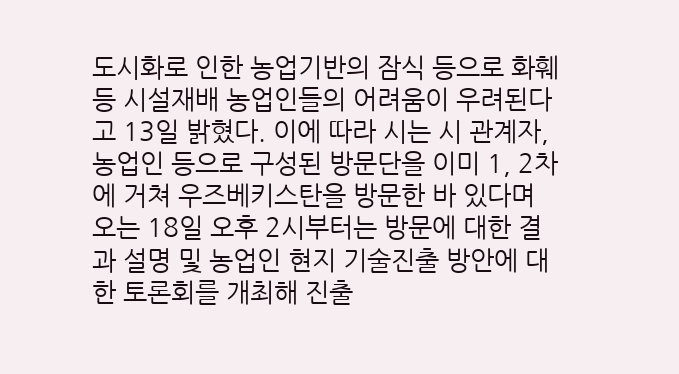도시화로 인한 농업기반의 잠식 등으로 화훼 등 시설재배 농업인들의 어려움이 우려된다고 13일 밝혔다. 이에 따라 시는 시 관계자, 농업인 등으로 구성된 방문단을 이미 1, 2차에 거쳐 우즈베키스탄을 방문한 바 있다며 오는 18일 오후 2시부터는 방문에 대한 결과 설명 및 농업인 현지 기술진출 방안에 대한 토론회를 개최해 진출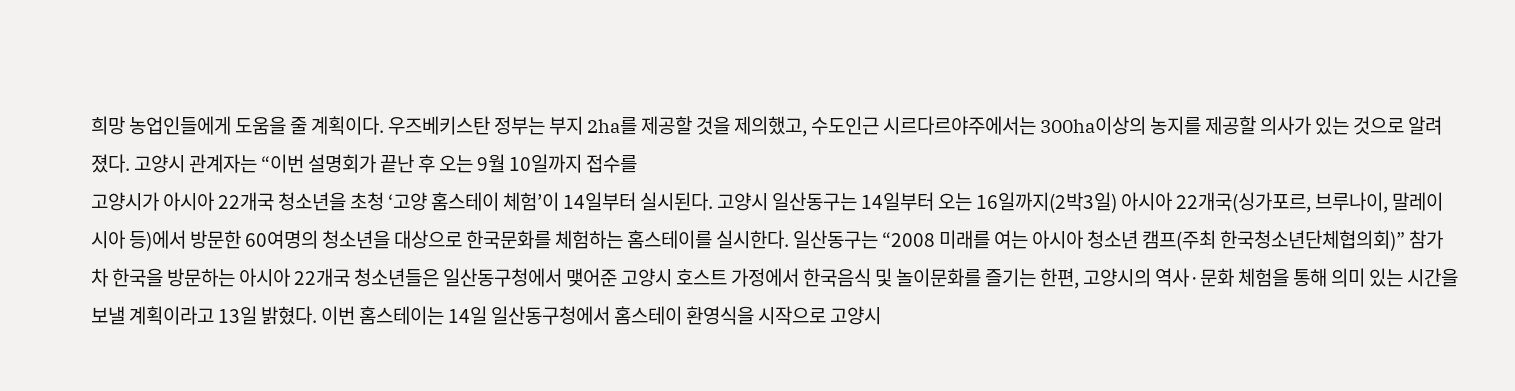희망 농업인들에게 도움을 줄 계획이다. 우즈베키스탄 정부는 부지 2ha를 제공할 것을 제의했고, 수도인근 시르다르야주에서는 300ha이상의 농지를 제공할 의사가 있는 것으로 알려졌다. 고양시 관계자는 “이번 설명회가 끝난 후 오는 9월 10일까지 접수를
고양시가 아시아 22개국 청소년을 초청 ‘고양 홈스테이 체험’이 14일부터 실시된다. 고양시 일산동구는 14일부터 오는 16일까지(2박3일) 아시아 22개국(싱가포르, 브루나이, 말레이시아 등)에서 방문한 60여명의 청소년을 대상으로 한국문화를 체험하는 홈스테이를 실시한다. 일산동구는 “2008 미래를 여는 아시아 청소년 캠프(주최 한국청소년단체협의회)” 참가 차 한국을 방문하는 아시아 22개국 청소년들은 일산동구청에서 맺어준 고양시 호스트 가정에서 한국음식 및 놀이문화를 즐기는 한편, 고양시의 역사·문화 체험을 통해 의미 있는 시간을 보낼 계획이라고 13일 밝혔다. 이번 홈스테이는 14일 일산동구청에서 홈스테이 환영식을 시작으로 고양시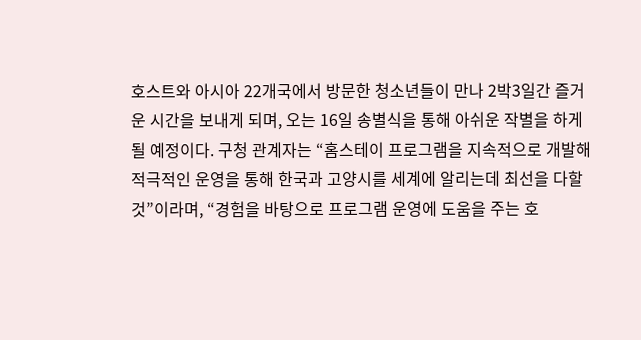호스트와 아시아 22개국에서 방문한 청소년들이 만나 2박3일간 즐거운 시간을 보내게 되며, 오는 16일 송별식을 통해 아쉬운 작별을 하게 될 예정이다. 구청 관계자는 “홈스테이 프로그램을 지속적으로 개발해 적극적인 운영을 통해 한국과 고양시를 세계에 알리는데 최선을 다할 것”이라며, “경험을 바탕으로 프로그램 운영에 도움을 주는 호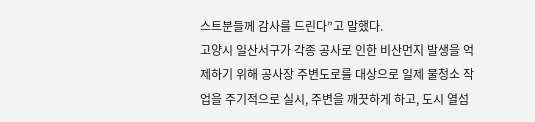스트분들께 감사를 드린다”고 말했다.
고양시 일산서구가 각종 공사로 인한 비산먼지 발생을 억제하기 위해 공사장 주변도로를 대상으로 일제 물청소 작업을 주기적으로 실시, 주변을 깨끗하게 하고, 도시 열섬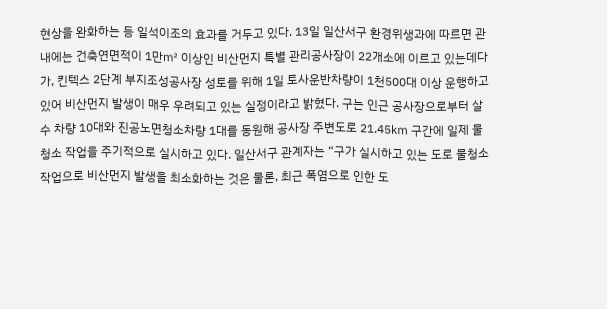현상을 완화하는 등 일석이조의 효과를 거두고 있다. 13일 일산서구 환경위생과에 따르면 관내에는 건축연면적이 1만㎡ 이상인 비산먼지 특별 관리공사장이 22개소에 이르고 있는데다가, 킨텍스 2단계 부지조성공사장 성토를 위해 1일 토사운반차량이 1천500대 이상 운행하고 있어 비산먼지 발생이 매우 우려되고 있는 실정이라고 밝혔다. 구는 인근 공사장으로부터 살수 차량 10대와 진공노면청소차량 1대를 동원해 공사장 주변도로 21.45㎞ 구간에 일제 물청소 작업을 주기적으로 실시하고 있다. 일산서구 관계자는 “구가 실시하고 있는 도로 물청소 작업으로 비산먼지 발생을 최소화하는 것은 물론, 최근 폭염으로 인한 도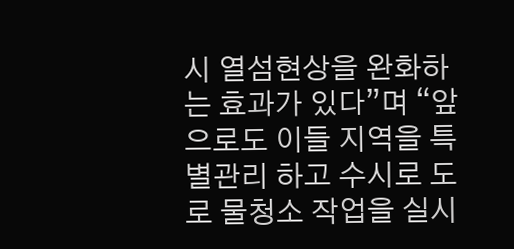시 열섬현상을 완화하는 효과가 있다”며 “앞으로도 이들 지역을 특별관리 하고 수시로 도로 물청소 작업을 실시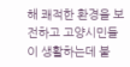해 쾌적한 환경을 보전하고 고양시민들이 생활하는데 불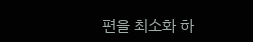편을 최소화 하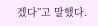겠다”고 말했다.